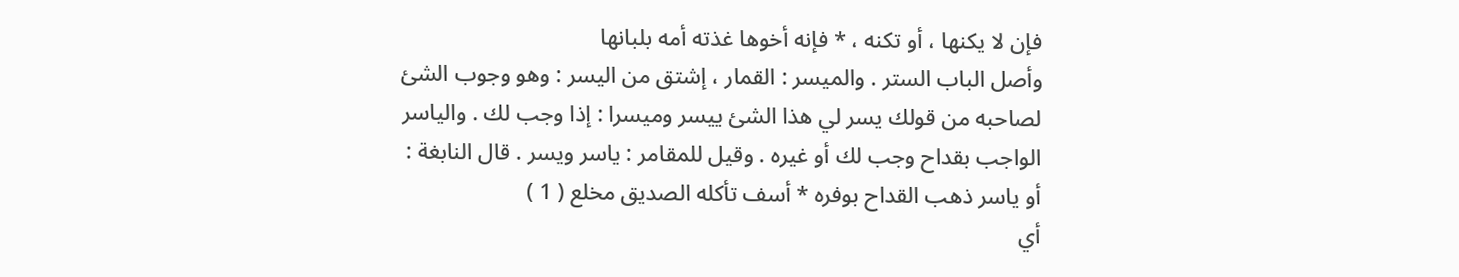فإن لا يكنها ، أو تكنه ، * فإنه أخوها غذته أمه بلبانها
وأصل الباب الستر . والميسر : القمار ، إشتق من اليسر : وهو وجوب الشئ
لصاحبه من قولك يسر لي هذا الشئ ييسر وميسرا : إذا وجب لك . والياسر
الواجب بقداح وجب لك أو غيره . وقيل للمقامر : ياسر ويسر . قال النابغة :
أو ياسر ذهب القداح بوفره * أسف تأكله الصديق مخلع ( 1 )
أي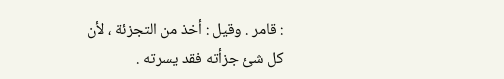: قامر . وقيل : أخذ من التجزئة ، لأن كل شئ جزأته فقد يسرته .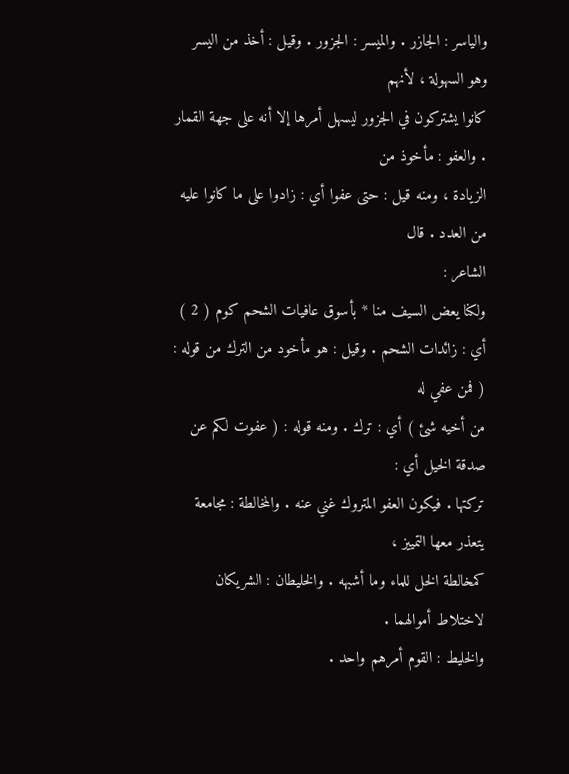والياسر : الجازر . والميسر : الجزور . وقيل : أخذ من اليسر وهو السهولة ، لأنهم
كانوا يشتركون في الجزور ليسهل أمرها إلا أنه على جهة القمار . والعفو : مأخوذ من
الزيادة ، ومنه قيل : حتى عفوا أي : زادوا على ما كانوا عليه من العدد . قال
الشاعر :
ولكنا يعض السيف منا * بأسوق عافيات الشحم كوم ( 2 )
أي : زائدات الشحم . وقيل : هو مأخود من الترك من قوله : ( فمن عفي له
من أخيه شئ ) أي : ترك . ومنه قوله : ( عفوت لكم عن صدقة الخيل أي :
تركتها . فيكون العفو المتروك غني عنه . والمخالطة : مجامعة يتعذر معها التمييز ،
كمخالطة الخل للماء وما أشبهه . والخليطان : الشريكان لاختلاط أموالهما .
والخليط : القوم أمرهم واحد .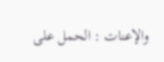والإعنات : الحمل على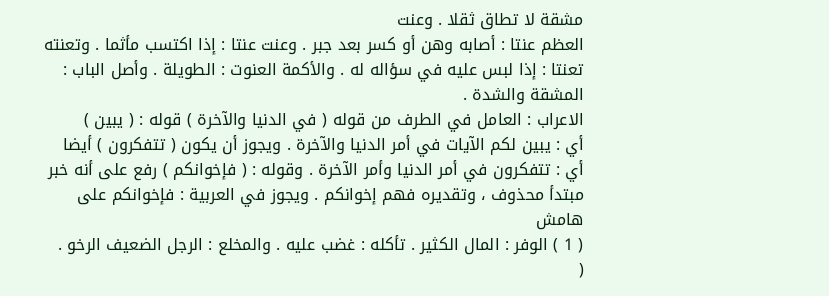مشقة لا تطاق ثقلا . وعنت
العظم عنتا : أصابه وهن أو كسر بعد جبر . وعنت عنتا : إذا اكتسب مأثما . وتعنته
تعنتا : إذا لبس عليه في سؤاله له . والأكمة العنوت : الطويلة . وأصل الباب :
المشقة والشدة .
الاعراب : العامل في الطرف من قوله ( في الدنيا والآخرة ) قوله : ( يبين )
أي : يبين لكم الآيات في أمر الدنيا والآخرة . ويجوز أن يكون ( تتفكرون ) أيضا
أي : تتفكرون في أمر الدنيا وأمر الآخرة . وقوله : ( فإخوانكم ) رفع على أنه خبر
مبتدأ محذوف ، وتقديره فهم إخوانكم . ويجوز في العربية : فإخوانكم على
هامش
( 1 ) الوفر : المال الكثير . تأكله : غضب عليه . والمخلع : الرجل الضعيف الرخو .
(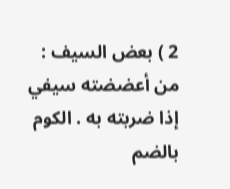2 ) بعض السيف : من أعضضته سيفي إذا ضربته به . الكوم بالضم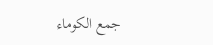جمع الكوماء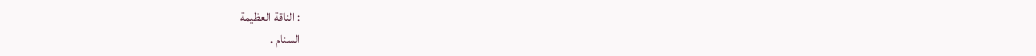: الناقة العظيمة
السنام .